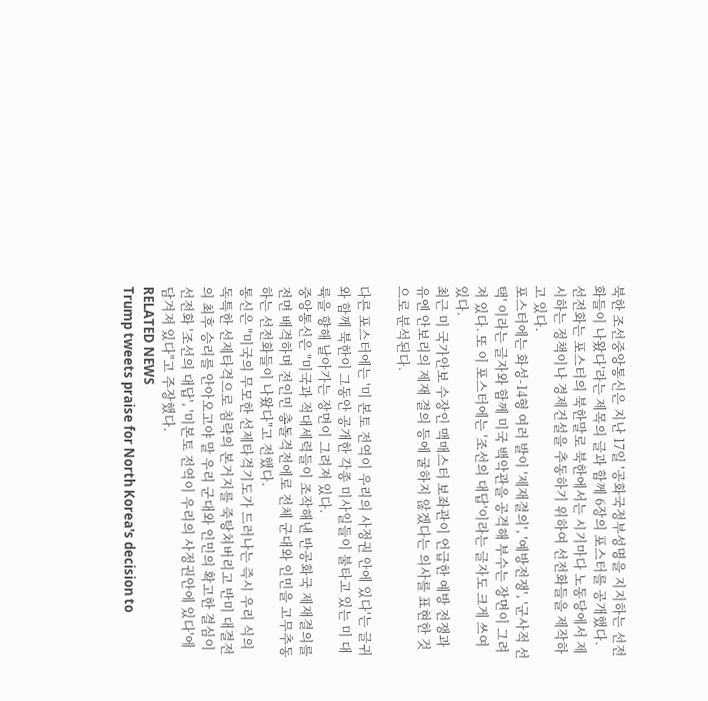북한 조선중앙통신은 지난 17일 '공화국정부성명을 지지하는 선전화들이 나왔다'라는 제목의 글과 함께 6장의 포스터를 공개했다.
선전화는 포스터의 북한말로 북한에서는 시기마다 노동당에서 제시하는 정책이나 경제건설을 추동하기 위하여 선전화들을 제작하고 있다.
포스터에는 화성-14형 여러 발이 '제재결의', '예방전쟁', '군사적 선택' 이라는 글자와 함께 미국 백악관을 공격해 부수는 장면이 그려져 있다. 또 이 포스터에는 '조선의 대답'이라는 글자도 크게 쓰여 있다.
최근 미 국가안보 수장인 맥매스터 보좌관이 언급한 예방 전쟁과 유엔 안보리의 제재 결의 등에 굴하지 않겠다는 의사를 표현한 것으로 분석된다.

다른 포스터에는 '미 본토 전역이 우리의 사정권 안에 있다'는 글귀와 함께 북한이 그동안 공개한 각종 미사일들이 불타고 있는 미 대륙을 향해 날아가는 장면이 그려져 있다.
중앙통신은 "미국과 적대세력들이 조작해낸 반공화국 제재결의를 전면 배격하며 전인민 총돌격전에로 전체 군대와 인민을 고무추동하는 선전화들이 나왔다"고 전했다.
통신은 "미국의 무모한 선제타격기도가 드러나는 즉시 우리 식의 독특한 선제타격으로 침략의 본거지를 죽탕쳐버리고 반미 대결전의 최후 승리를 안아오고야 말 우리 군대와 인민의 확고한 결심이 선전화 '조선의 대답', '미본토 전역이 우리의 사정권안에 있다'에 담겨져 있다"고 주장했다.
RELATED NEWS
Trump tweets praise for North Korea's decision to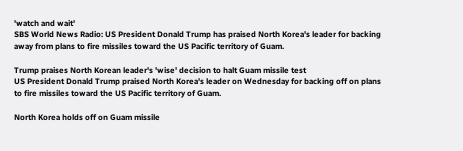'watch and wait'
SBS World News Radio: US President Donald Trump has praised North Korea's leader for backing away from plans to fire missiles toward the US Pacific territory of Guam.

Trump praises North Korean leader's 'wise' decision to halt Guam missile test
US President Donald Trump praised North Korea's leader on Wednesday for backing off on plans to fire missiles toward the US Pacific territory of Guam.

North Korea holds off on Guam missile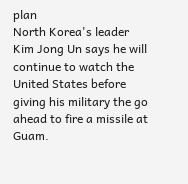plan
North Korea's leader Kim Jong Un says he will continue to watch the United States before giving his military the go ahead to fire a missile at Guam.